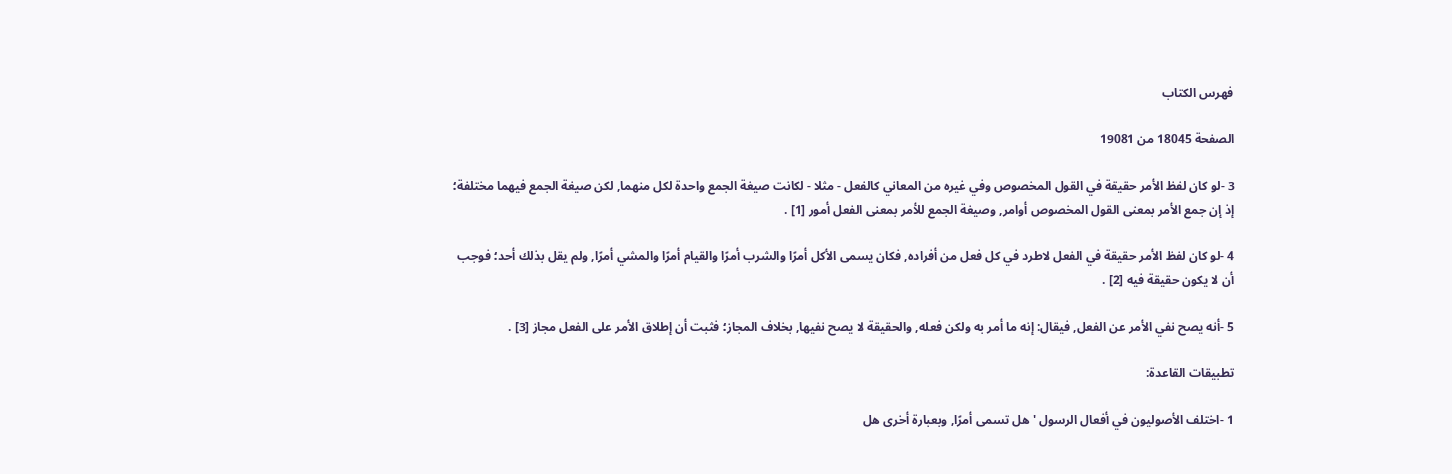فهرس الكتاب

الصفحة 18045 من 19081

3 -لو كان لفظ الأمر حقيقة في القول المخصوص وفي غيره من المعاني كالفعل - مثلا - لكانت صيغة الجمع واحدة لكل منهما, لكن صيغة الجمع فيهما مختلفة؛ إذ إن جمع الأمر بمعنى القول المخصوص أوامر, وصيغة الجمع للأمر بمعنى الفعل أمور [1] .

4 -لو كان لفظ الأمر حقيقة في الفعل لاطرد في كل فعل من أفراده, فكان يسمى الأكل أمرًا والشرب أمرًا والقيام أمرًا والمشي أمرًا, ولم يقل بذلك أحد؛ فوجب أن لا يكون حقيقة فيه [2] .

5 -أنه يصح نفي الأمر عن الفعل, فيقال: إنه ما أمر به ولكن فعله, والحقيقة لا يصح نفيها, بخلاف المجاز؛ فثبت أن إطلاق الأمر على الفعل مجاز [3] .

تطبيقات القاعدة:

1 -اختلف الأصوليون في أفعال الرسول 'هل تسمى أمرًا, وبعبارة أخرى هل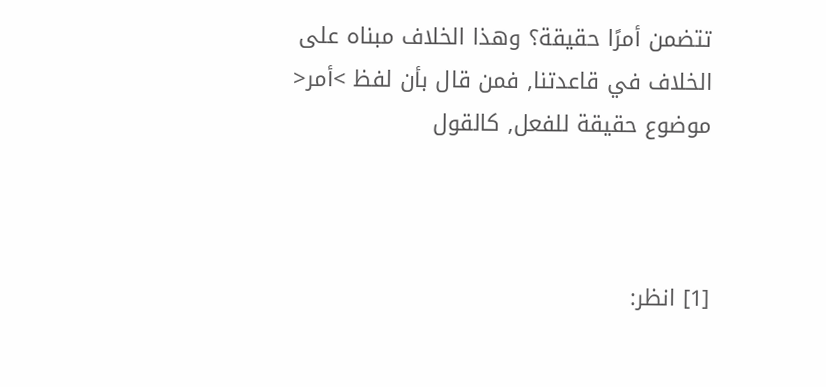تتضمن أمرًا حقيقة؟ وهذا الخلاف مبناه على الخلاف في قاعدتنا, فمن قال بأن لفظ >أمر< موضوع حقيقة للفعل, كالقول



[1] انظر: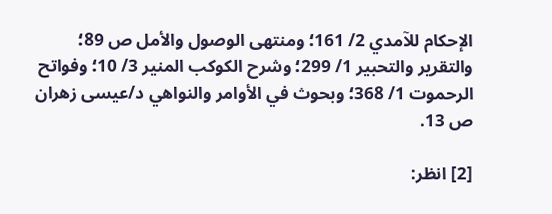الإحكام للآمدي 2/ 161؛ ومنتهى الوصول والأمل ص 89؛ والتقرير والتحبير 1/ 299؛ وشرح الكوكب المنير 3/ 10؛ وفواتح الرحموت 1/ 368؛ وبحوث في الأوامر والنواهي د/عيسى زهران ص 13.

[2] انظر: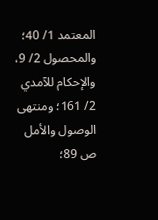المعتمد 1/ 40؛ والمحصول 2/ 9، والإحكام للآمدي 2/ 161؛ ومنتهى الوصول والأمل ص 89؛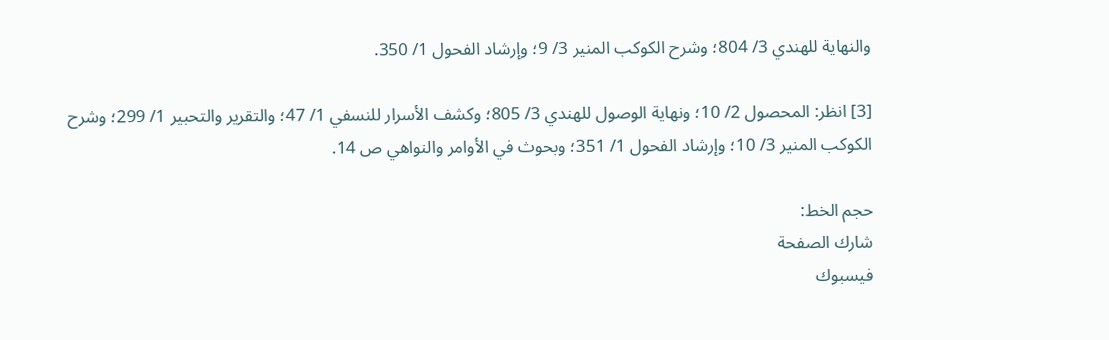والنهاية للهندي 3/ 804؛ وشرح الكوكب المنير 3/ 9؛ وإرشاد الفحول 1/ 350.

[3] انظر: المحصول 2/ 10؛ ونهاية الوصول للهندي 3/ 805؛ وكشف الأسرار للنسفي 1/ 47؛ والتقرير والتحبير 1/ 299؛ وشرح الكوكب المنير 3/ 10؛ وإرشاد الفحول 1/ 351؛ وبحوث في الأوامر والنواهي ص 14.

حجم الخط:
شارك الصفحة
فيسبوك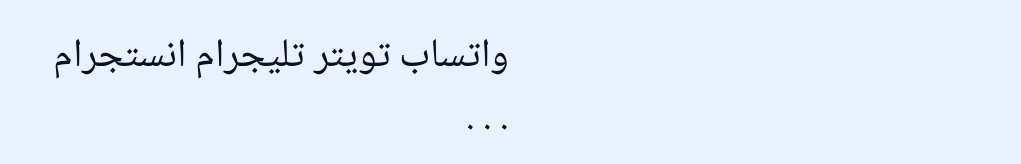واتساب تويتر تليجرام انستجرام
. . .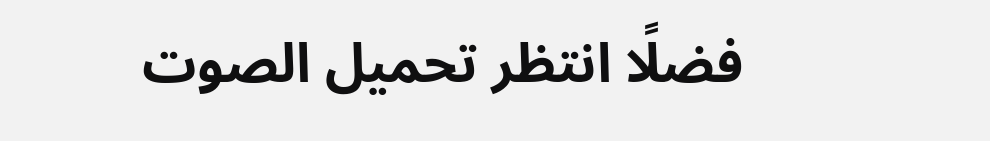فضلًا انتظر تحميل الصوت